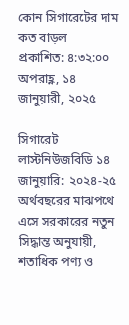কোন সিগারেটের দাম কত বাড়ল
প্রকাশিত: ৪:৩২:০০ অপরাহ্ণ, ১৪ জানুয়ারী, ২০২৫

সিগারেট
লাস্টনিউজবিডি ১৪ জানুয়ারি: ২০২৪-২৫ অর্থবছরের মাঝপথে এসে সরকারের নতুন সিদ্ধান্ত অনুযায়ী, শতাধিক পণ্য ও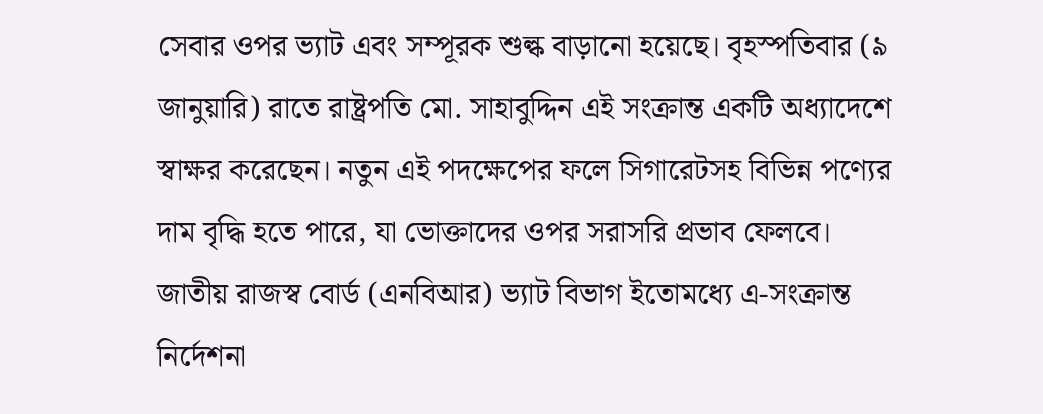সেবার ওপর ভ্যাট এবং সম্পূরক শুল্ক বাড়ানো হয়েছে। বৃহস্পতিবার (৯ জানুয়ারি) রাতে রাষ্ট্রপতি মো. সাহাবুদ্দিন এই সংক্রান্ত একটি অধ্যাদেশে স্বাক্ষর করেছেন। নতুন এই পদক্ষেপের ফলে সিগারেটসহ বিভিন্ন পণ্যের দাম বৃদ্ধি হতে পারে, যা ভোক্তাদের ওপর সরাসরি প্রভাব ফেলবে।
জাতীয় রাজস্ব বোর্ড (এনবিআর) ভ্যাট বিভাগ ইতোমধ্যে এ-সংক্রান্ত নির্দেশনা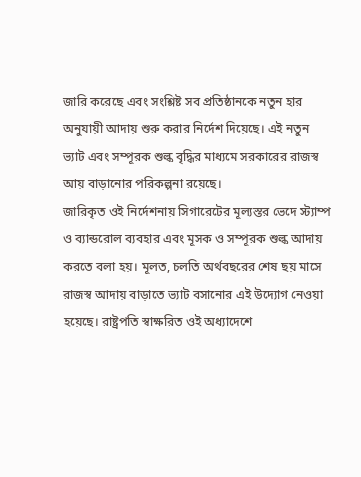জারি করেছে এবং সংশ্লিষ্ট সব প্রতিষ্ঠানকে নতুন হার অনুযায়ী আদায় শুরু করার নির্দেশ দিয়েছে। এই নতুন ভ্যাট এবং সম্পূরক শুল্ক বৃদ্ধির মাধ্যমে সরকারের রাজস্ব আয় বাড়ানোর পরিকল্পনা রয়েছে।
জারিকৃত ওই নির্দেশনায় সিগারেটের মূল্যস্তর ভেদে স্ট্যাম্প ও ব্যান্ডরোল ব্যবহার এবং মূসক ও সম্পূরক শুল্ক আদায় করতে বলা হয়। মূলত, চলতি অর্থবছরের শেষ ছয় মাসে রাজস্ব আদায় বাড়াতে ভ্যাট বসানোর এই উদ্যোগ নেওয়া হয়েছে। রাষ্ট্রপতি স্বাক্ষরিত ওই অধ্যাদেশে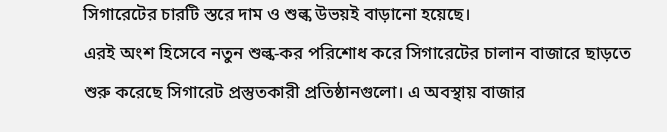সিগারেটের চারটি স্তরে দাম ও শুল্ক উভয়ই বাড়ানো হয়েছে।
এরই অংশ হিসেবে নতুন শুল্ক-কর পরিশোধ করে সিগারেটের চালান বাজারে ছাড়তে শুরু করেছে সিগারেট প্রস্তুতকারী প্রতিষ্ঠানগুলো। এ অবস্থায় বাজার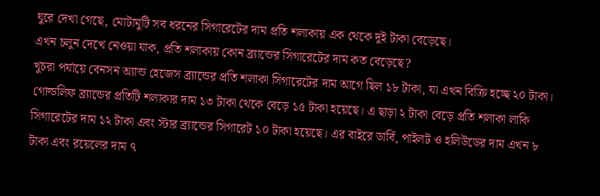ঘুরে দেখা গেছে, মোটামুটি সব ধরনের সিগারেটের দাম প্রতি শলাকায় এক থেকে দুই টাকা বেড়েছে।
এখন চলুন দেখে নেওয়া যাক, প্রতি শলাকায় কোন ব্র্যান্ডের সিগারেটের দাম কত বেড়েছে?
খুচরা পর্যায়ে বেনসন অ্যান্ড হেজেস ব্র্যান্ডের প্রতি শলাকা সিগারেটের দাম আগে ছিল ১৮ টাকা, যা এখন বিক্রি হচ্ছে ২০ টাকা। গোল্ডলিফ ব্র্যান্ডের প্রতিটি শলাকার দাম ১৩ টাকা থেকে বেড়ে ১৫ টাকা হয়েছে। এ ছাড়া ২ টাকা বেড়ে প্রতি শলাকা লাকি সিগারেটের দাম ১২ টাকা এবং স্টার ব্র্যান্ডের সিগারেট ১০ টাকা হয়েছে। এর বাইরে ডার্বি, পাইলট ও হলিউডের দাম এখন ৮ টাকা এবং রয়েলের দাম ৭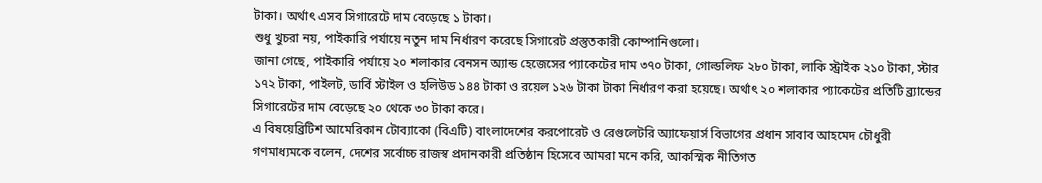টাকা। অর্থাৎ এসব সিগারেটে দাম বেড়েছে ১ টাকা।
শুধু খুচরা নয়, পাইকারি পর্যায়ে নতুন দাম নির্ধারণ করেছে সিগারেট প্রস্তুতকারী কোম্পানিগুলো।
জানা গেছে, পাইকারি পর্যায়ে ২০ শলাকার বেনসন অ্যান্ড হেজেসের প্যাকেটের দাম ৩৭০ টাকা, গোল্ডলিফ ২৮০ টাকা, লাকি স্ট্রাইক ২১০ টাকা, স্টার ১৭২ টাকা, পাইলট, ডার্বি স্টাইল ও হলিউড ১৪৪ টাকা ও রয়েল ১২৬ টাকা টাকা নির্ধারণ করা হয়েছে। অর্থাৎ ২০ শলাকার প্যাকেটের প্রতিটি ব্র্যান্ডের সিগারেটের দাম বেড়েছে ২০ থেকে ৩০ টাকা করে।
এ বিষয়েব্রিটিশ আমেরিকান টোব্যাকো (বিএটি) বাংলাদেশের করপোরেট ও রেগুলেটরি অ্যাফেয়ার্স বিভাগের প্রধান সাবাব আহমেদ চৌধুরী গণমাধ্যমকে বলেন, দেশের সর্বোচ্চ রাজস্ব প্রদানকারী প্রতিষ্ঠান হিসেবে আমরা মনে করি, আকস্মিক নীতিগত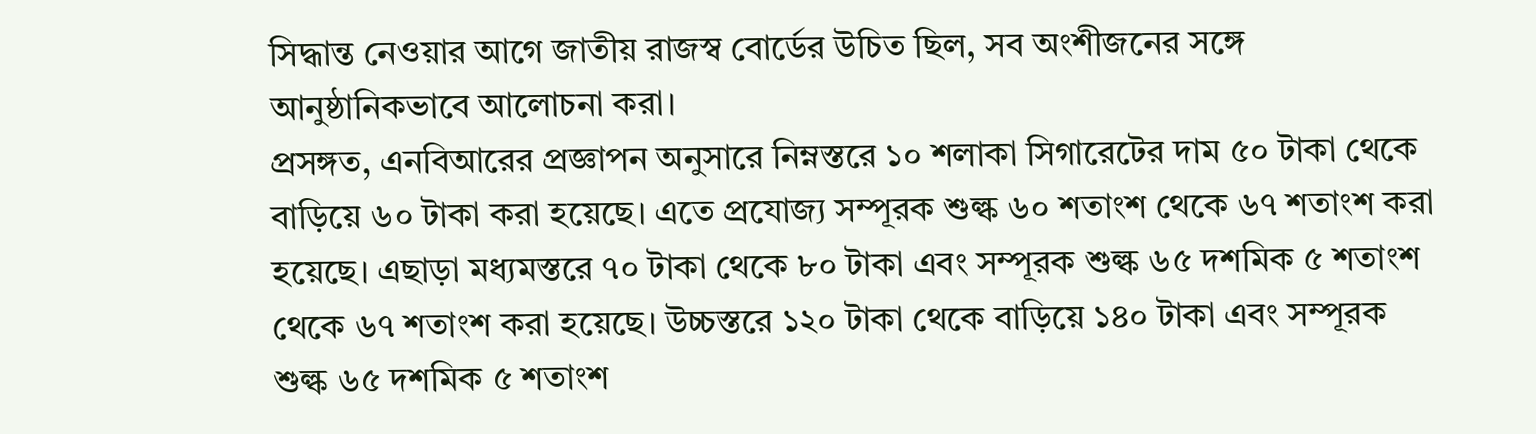সিদ্ধান্ত নেওয়ার আগে জাতীয় রাজস্ব বোর্ডের উচিত ছিল, সব অংশীজনের সঙ্গে আনুষ্ঠানিকভাবে আলোচনা করা।
প্রসঙ্গত, এনবিআরের প্রজ্ঞাপন অনুসারে নিম্নস্তরে ১০ শলাকা সিগারেটের দাম ৫০ টাকা থেকে বাড়িয়ে ৬০ টাকা করা হয়েছে। এতে প্রযোজ্য সম্পূরক শুল্ক ৬০ শতাংশ থেকে ৬৭ শতাংশ করা হয়েছে। এছাড়া মধ্যমস্তরে ৭০ টাকা থেকে ৮০ টাকা এবং সম্পূরক শুল্ক ৬৫ দশমিক ৫ শতাংশ থেকে ৬৭ শতাংশ করা হয়েছে। উচ্চস্তরে ১২০ টাকা থেকে বাড়িয়ে ১৪০ টাকা এবং সম্পূরক শুল্ক ৬৫ দশমিক ৫ শতাংশ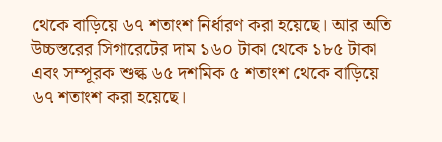থেকে বাড়িয়ে ৬৭ শতাংশ নির্ধারণ করা হয়েছে। আর অতি উচ্চস্তরের সিগারেটের দাম ১৬০ টাকা থেকে ১৮৫ টাকা এবং সম্পূরক শুল্ক ৬৫ দশমিক ৫ শতাংশ থেকে বাড়িয়ে ৬৭ শতাংশ করা হয়েছে।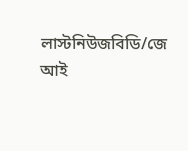লাস্টনিউজবিডি/জে আই